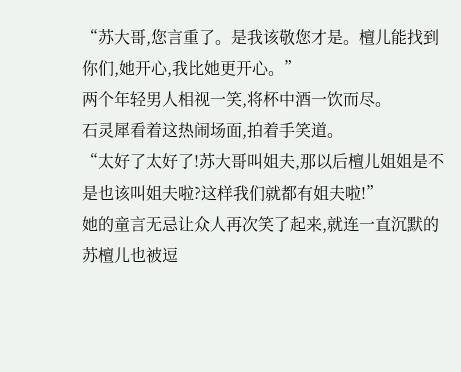“苏大哥,您言重了。是我该敬您才是。檀儿能找到你们,她开心,我比她更开心。”
两个年轻男人相视一笑,将杯中酒一饮而尽。
石灵犀看着这热闹场面,拍着手笑道。
“太好了太好了!苏大哥叫姐夫,那以后檀儿姐姐是不是也该叫姐夫啦?这样我们就都有姐夫啦!”
她的童言无忌让众人再次笑了起来,就连一直沉默的苏檀儿也被逗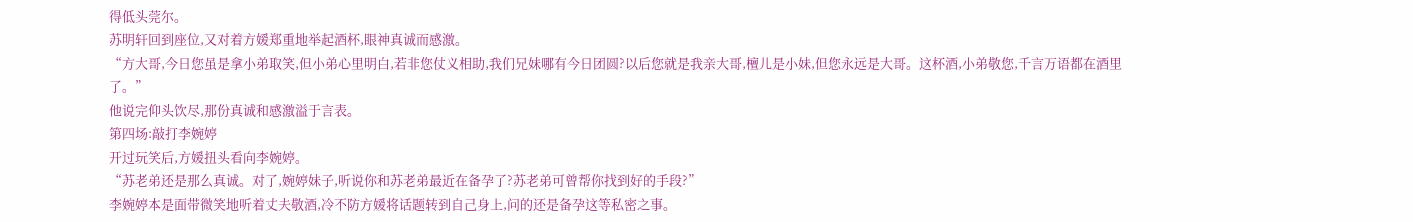得低头莞尔。
苏明轩回到座位,又对着方媛郑重地举起酒杯,眼神真诚而感激。
“方大哥,今日您虽是拿小弟取笑,但小弟心里明白,若非您仗义相助,我们兄妹哪有今日团圆?以后您就是我亲大哥,檀儿是小妹,但您永远是大哥。这杯酒,小弟敬您,千言万语都在酒里了。”
他说完仰头饮尽,那份真诚和感激溢于言表。
第四场:敲打李婉婷
开过玩笑后,方媛扭头看向李婉婷。
“苏老弟还是那么真诚。对了,婉婷妹子,听说你和苏老弟最近在备孕了?苏老弟可曾帮你找到好的手段?”
李婉婷本是面带微笑地听着丈夫敬酒,冷不防方媛将话题转到自己身上,问的还是备孕这等私密之事。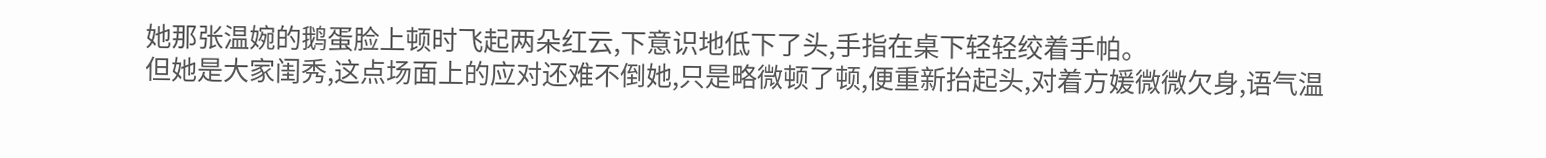她那张温婉的鹅蛋脸上顿时飞起两朵红云,下意识地低下了头,手指在桌下轻轻绞着手帕。
但她是大家闺秀,这点场面上的应对还难不倒她,只是略微顿了顿,便重新抬起头,对着方媛微微欠身,语气温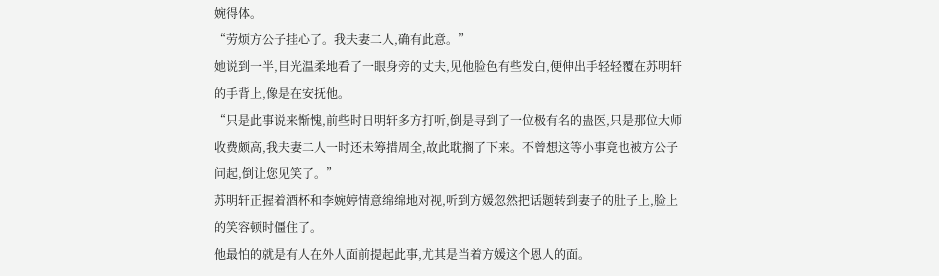婉得体。
“劳烦方公子挂心了。我夫妻二人,确有此意。”
她说到一半,目光温柔地看了一眼身旁的丈夫,见他脸色有些发白,便伸出手轻轻覆在苏明轩的手背上,像是在安抚他。
“只是此事说来惭愧,前些时日明轩多方打听,倒是寻到了一位极有名的蛊医,只是那位大师收费颇高,我夫妻二人一时还未筹措周全,故此耽搁了下来。不曾想这等小事竟也被方公子问起,倒让您见笑了。”
苏明轩正握着酒杯和李婉婷情意绵绵地对视,听到方媛忽然把话题转到妻子的肚子上,脸上的笑容顿时僵住了。
他最怕的就是有人在外人面前提起此事,尤其是当着方媛这个恩人的面。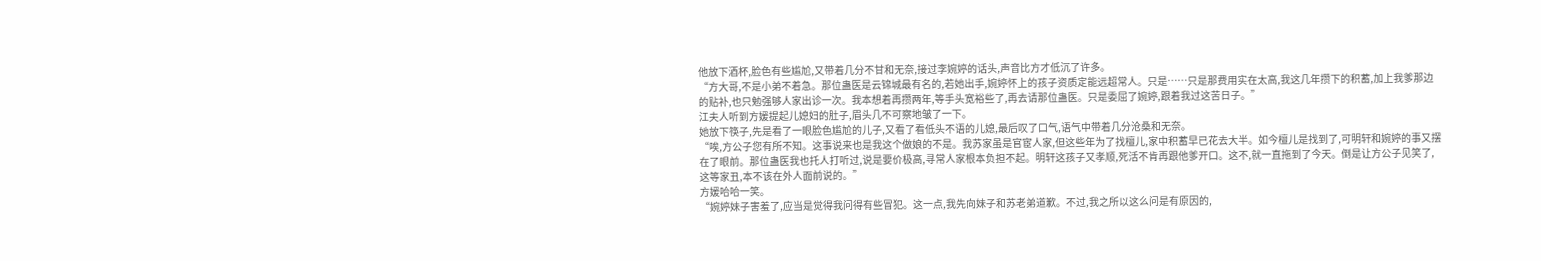他放下酒杯,脸色有些尴尬,又带着几分不甘和无奈,接过李婉婷的话头,声音比方才低沉了许多。
“方大哥,不是小弟不着急。那位蛊医是云锦城最有名的,若她出手,婉婷怀上的孩子资质定能远超常人。只是……只是那费用实在太高,我这几年攒下的积蓄,加上我爹那边的贴补,也只勉强够人家出诊一次。我本想着再攒两年,等手头宽裕些了,再去请那位蛊医。只是委屈了婉婷,跟着我过这苦日子。”
江夫人听到方媛提起儿媳妇的肚子,眉头几不可察地皱了一下。
她放下筷子,先是看了一眼脸色尴尬的儿子,又看了看低头不语的儿媳,最后叹了口气,语气中带着几分沧桑和无奈。
“唉,方公子您有所不知。这事说来也是我这个做娘的不是。我苏家虽是官宦人家,但这些年为了找檀儿,家中积蓄早已花去大半。如今檀儿是找到了,可明轩和婉婷的事又摆在了眼前。那位蛊医我也托人打听过,说是要价极高,寻常人家根本负担不起。明轩这孩子又孝顺,死活不肯再跟他爹开口。这不,就一直拖到了今天。倒是让方公子见笑了,这等家丑,本不该在外人面前说的。”
方媛哈哈一笑。
“婉婷妹子害羞了,应当是觉得我问得有些冒犯。这一点,我先向妹子和苏老弟道歉。不过,我之所以这么问是有原因的,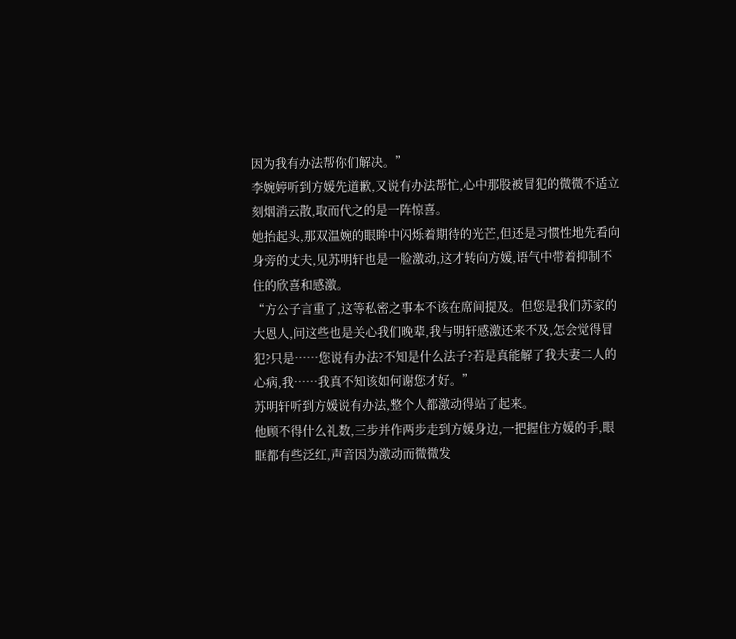因为我有办法帮你们解决。”
李婉婷听到方媛先道歉,又说有办法帮忙,心中那股被冒犯的微微不适立刻烟消云散,取而代之的是一阵惊喜。
她抬起头,那双温婉的眼眸中闪烁着期待的光芒,但还是习惯性地先看向身旁的丈夫,见苏明轩也是一脸激动,这才转向方媛,语气中带着抑制不住的欣喜和感激。
“方公子言重了,这等私密之事本不该在席间提及。但您是我们苏家的大恩人,问这些也是关心我们晚辈,我与明轩感激还来不及,怎会觉得冒犯?只是……您说有办法?不知是什么法子?若是真能解了我夫妻二人的心病,我……我真不知该如何谢您才好。”
苏明轩听到方媛说有办法,整个人都激动得站了起来。
他顾不得什么礼数,三步并作两步走到方媛身边,一把握住方媛的手,眼眶都有些泛红,声音因为激动而微微发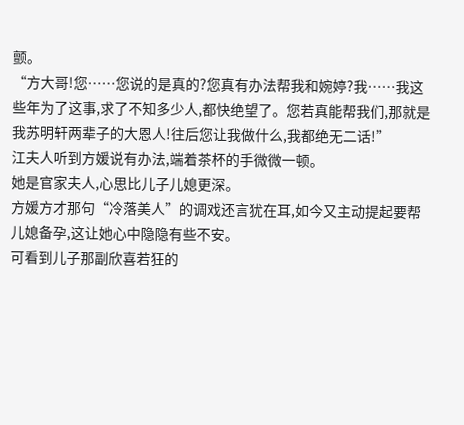颤。
“方大哥!您……您说的是真的?您真有办法帮我和婉婷?我……我这些年为了这事,求了不知多少人,都快绝望了。您若真能帮我们,那就是我苏明轩两辈子的大恩人!往后您让我做什么,我都绝无二话!”
江夫人听到方媛说有办法,端着茶杯的手微微一顿。
她是官家夫人,心思比儿子儿媳更深。
方媛方才那句“冷落美人”的调戏还言犹在耳,如今又主动提起要帮儿媳备孕,这让她心中隐隐有些不安。
可看到儿子那副欣喜若狂的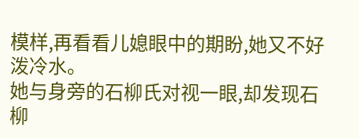模样,再看看儿媳眼中的期盼,她又不好泼冷水。
她与身旁的石柳氏对视一眼,却发现石柳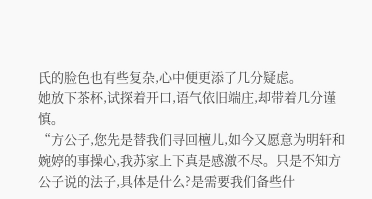氏的脸色也有些复杂,心中便更添了几分疑虑。
她放下茶杯,试探着开口,语气依旧端庄,却带着几分谨慎。
“方公子,您先是替我们寻回檀儿,如今又愿意为明轩和婉婷的事操心,我苏家上下真是感激不尽。只是不知方公子说的法子,具体是什么?是需要我们备些什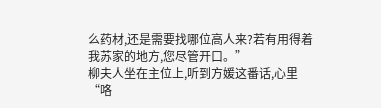么药材,还是需要找哪位高人来?若有用得着我苏家的地方,您尽管开口。”
柳夫人坐在主位上,听到方媛这番话,心里“咯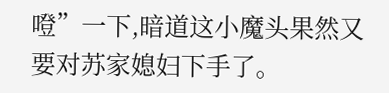噔”一下,暗道这小魔头果然又要对苏家媳妇下手了。